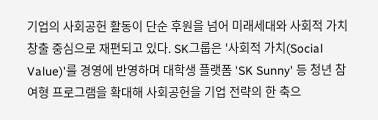기업의 사회공헌 활동이 단순 후원을 넘어 미래세대와 사회적 가치 창출 중심으로 재편되고 있다. SK그룹은 '사회적 가치(Social Value)'를 경영에 반영하며 대학생 플랫폼 'SK Sunny' 등 청년 참여형 프로그램을 확대해 사회공헌을 기업 전략의 한 축으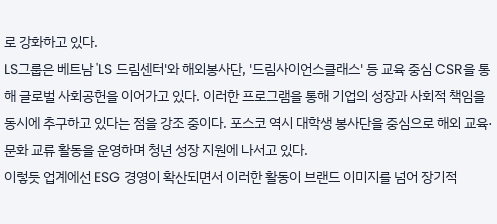로 강화하고 있다.
LS그룹은 베트남 'LS 드림센터'와 해외봉사단, '드림사이언스클래스' 등 교육 중심 CSR을 통해 글로벌 사회공헌을 이어가고 있다. 이러한 프로그램을 통해 기업의 성장과 사회적 책임을 동시에 추구하고 있다는 점을 강조 중이다. 포스코 역시 대학생 봉사단을 중심으로 해외 교육·문화 교류 활동을 운영하며 청년 성장 지원에 나서고 있다.
이렇듯 업계에선 ESG 경영이 확산되면서 이러한 활동이 브랜드 이미지를 넘어 장기적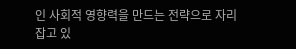인 사회적 영향력을 만드는 전략으로 자리잡고 있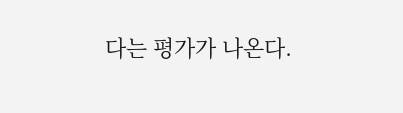다는 평가가 나온다.